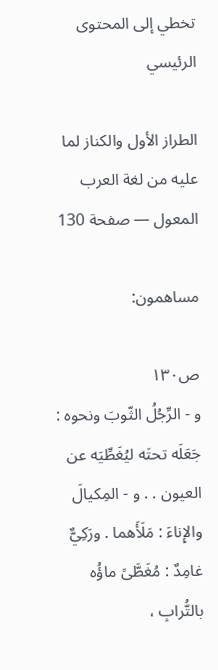تخطي إلى المحتوى الرئيسي

الطراز الأول والكناز لما عليه من لغة العرب المعول — صفحة 130

مساهمون:

ص١٣٠
و - الرِّجُلُ الثّوبَ ونحوه : جَعَلَه تحتَه ليُغَطِّيَه عن العيون . . و - المِكيالَ والإِناءَ : مَلَأَهما . ورَكِيٌّ غامِدٌ : مُغَطَّىً ماؤُه بالتُّرابِ ،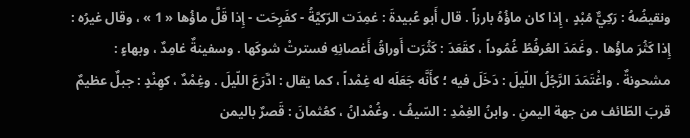ونقيضُهُ : رَكِيٌّ مُبْدٍ ، إِذا كان ماؤُهُ بارزاً . قال أَبو عُبيدةَ : غمِدَت الرّكيَّةُ - كفَرِحَت - إِذا قَلَّ ماؤُها « 1 » ، وقال غيرُه : إِذا كَثُرَ ماؤُها . وغَمَدَ العُرفُطُ غُمُوداً ، كقَعَدَ : كَثُرَت أَوراقُ أَغصانِهِ فسترتْ شوكَها . وسفينةٌ غامِدٌ ، وبهاءٍ : مشحونةٌ . واغْتَمَدَ الرَّجُلُ اللّيلَ : دَخَلَ فيه ؛ كأَنَّه جَعَلَه له غِمْداً ، كما يقال : ادَّرَعَ اللّيلَ . وغِمْدٌ ، كهِنْدٍ : جبلٌ عظيمٌ قربَ الطّائف من جهة اليمنِ . وابنُ الغِمْدِ : السّيفُ . وغُمْدانُ ، كعُثمانَ : قَصرٌ باليمن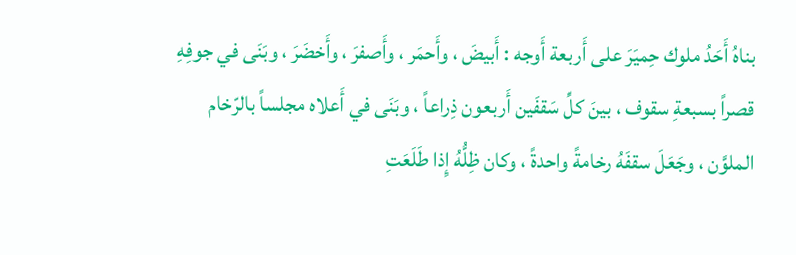بناهُ أَحَدُ ملوك حِميَرَ على أَربعة أَوجه : أَبيضَ ، وأَحمَر ، وأَصفرَ ، وأَخضَرَ ، وبَنَى في جوفِهِ قصراً بسبعةِ سقوف ، بينَ كلِّ سَقفَين أَربعون ذِراعاً ، وبَنَى في أَعلاه مجلساً بالرّخام الملوَّن ، وجَعَلَ سقفَهُ رخامةً واحدةً ، وكان ظِلُّهُ إِذا طَلَعَتِ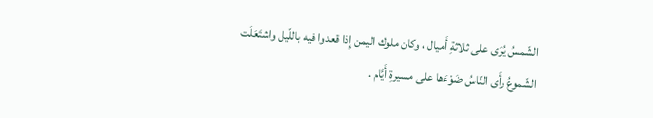الشّمسُ يُرَى على ثلاثةِ أَميال ، وكان ملوك اليمن إِذا قعدوا فيه باللّيل واشتَعَلَت الشّموعُ رأَى النّاسُ ضَوْءَها على مسيرةِ أَيَّام .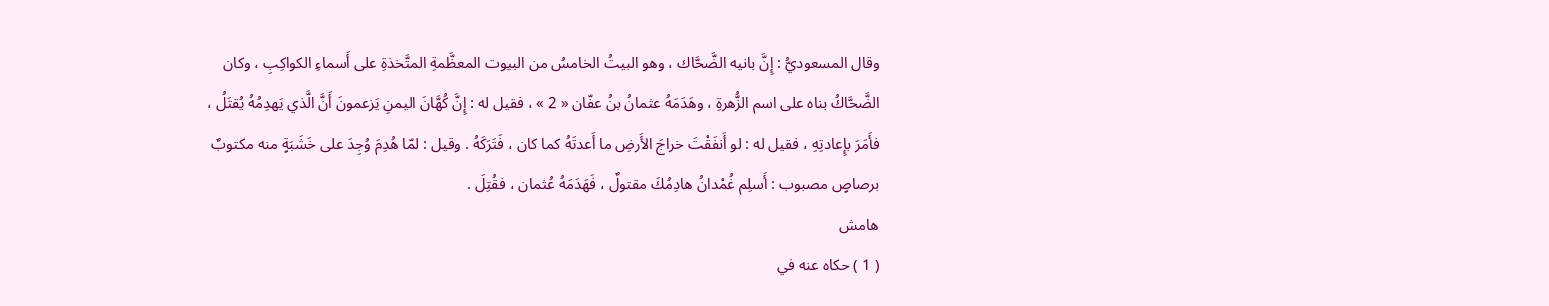وقال المسعوديُّ : إِنَّ بانيه الضَّحَّاك ، وهو البيتُ الخامسُ من البيوت المعظَّمةِ المتَّخذةِ على أَسماءِ الكواكِبِ ، وكان الضَّحَّاكُ بناه على اسم الزُّهرةِ ، وهَدَمَهُ عثمانُ بنُ عفّان « 2 » ، فقيل له : إِنَّ كُهَّانَ اليمنِ يَزعمونَ أَنَّ الَّذي يَهدِمُهُ يُقتَلُ ، فأَمَرَ بإِعادتِهِ ، فقيل له : لو أَنفَقْتَ خراجَ الأَرضِ ما أَعدتَهُ كما كان ، فَتَرَكَهُ . وقيل : لمّا هُدِمَ وُجِدَ على خَشَبَةٍ منه مكتوبٌ برصاصٍ مصبوب : أَسلِم غُمْدانُ هادِمُكَ مقتولٌ ، فَهَدَمَهُ عُثمان ، فقُتِلَ .
هامش
( 1 ) حكاه عنه في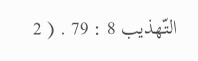التّهذيب 8 : 79 . ( 2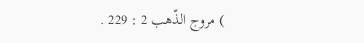) مروج الذّهب 2 : 229 .